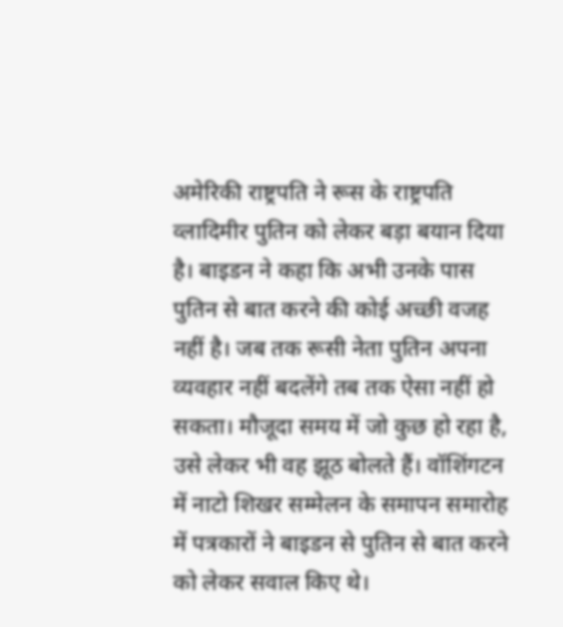अमेरिकी राष्ट्रपति ने रूस के राष्ट्रपति व्लादिमीर पुतिन को लेकर बड़ा बयान दिया है। बाइडन ने कहा कि अभी उनके पास पुतिन से बात करने की कोई अच्छी वजह नहीं है। जब तक रूसी नेता पुतिन अपना व्यवहार नहीं बदलेंगे तब तक ऐसा नहीं हो सकता। मौजूदा समय में जो कुछ हो रहा है, उसे लेकर भी वह झूठ बोलते हैं। वॉशिंगटन में नाटो शिखर सम्मेलन के समापन समारोह में पत्रकारों ने बाइडन से पुतिन से बात करने को लेकर सवाल किए थे।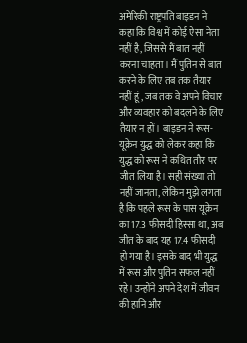अमेरिकी राष्ट्रपति बाइडन ने कहा कि विश्व में कोई ऐसा नेता नहीं है, जिससे मैं बात नहीं करना चाहता। मैं पुतिन से बात करने के लिए तब तक तैयार नहीं हूं, जब तक वे अपने विचार और व्यवहार को बदलने के लिए तैयार न हों। बाइडन ने रूस-यूक्रेन युद्ध को लेकर कहा कि युद्ध को रूस ने कथित तौर पर जीत लिया है। सही संख्या तो नहीं जानता, लेकिन मुझे लगता है कि पहले रूस के पास यूक्रेन का 17.3 फीसदी हिस्सा था, अब जीत के बाद यह 17.4 फीसदी हो गया है। इसके बाद भी युद्ध में रूस और पुतिन सफल नहीं रहे। उन्होंने अपने देश में जीवन की हानि और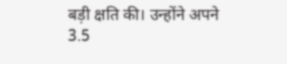बड़ी क्षति की। उन्होंने अपने 3.5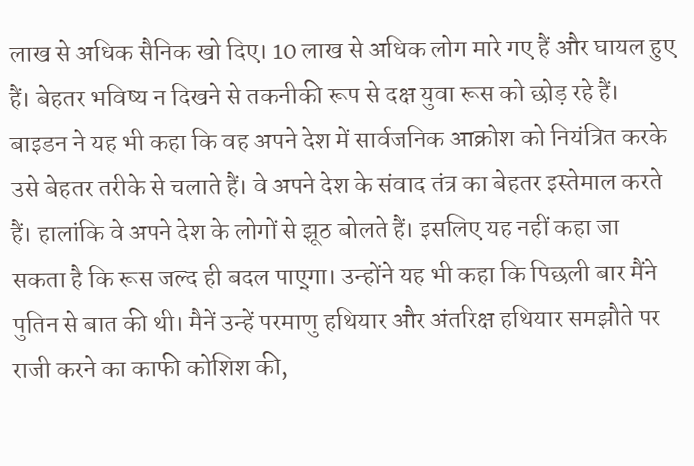लाख से अधिक सैनिक खो दिए। 10 लाख से अधिक लोग मारे गए हैं और घायल हुए हैं। बेहतर भविष्य न दिखने से तकनीकी रूप से दक्ष युवा रूस को छोड़ रहे हैं।
बाइडन ने यह भी कहा कि वह अपने देश में सार्वजनिक आक्रोश को नियंत्रित करके उसे बेहतर तरीके से चलाते हैं। वे अपने देश के संवाद तंत्र का बेहतर इस्तेमाल करते हैं। हालांकि वे अपने देश के लोगों से झूठ बोलते हैं। इसलिए यह नहीं कहा जा सकता है कि रूस जल्द ही बदल पाए्गा। उन्होंने यह भी कहा कि पिछली बार मैंने पुतिन से बात की थी। मैनें उन्हें परमाणु हथियार और अंतरिक्ष हथियार समझौते पर राजी करने का काफी कोशिश की,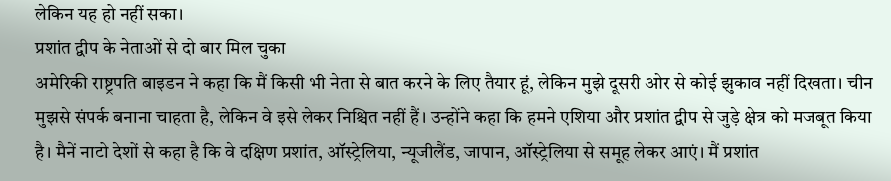लेकिन यह हो नहीं सका।
प्रशांत द्वीप के नेताओं से दो बार मिल चुका
अमेरिकी राष्ट्रपति बाइडन ने कहा कि मैं किसी भी नेता से बात करने के लिए तैयार हूं, लेकिन मुझे दूसरी ओर से कोई झुकाव नहीं दिखता। चीन मुझसे संपर्क बनाना चाहता है, लेकिन वे इसे लेकर निश्चित नहीं हैं। उन्होंने कहा कि हमने एशिया और प्रशांत द्वीप से जुड़े क्षेत्र को मजबूत किया है। मैनें नाटो देशों से कहा है कि वे दक्षिण प्रशांत, ऑस्ट्रेलिया, न्यूजीलैंड, जापान, ऑस्ट्रेलिया से समूह लेकर आएं। मैं प्रशांत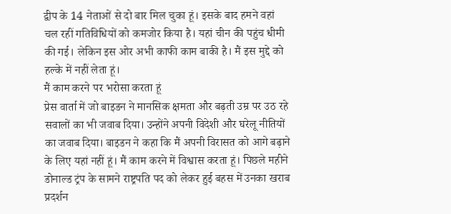द्वीप के 14 नेताओं से दो बार मिल चुका हूं। इसके बाद हमने वहां चल रहीं गतिविधियों को कमजोर किया है। यहां चीन की पहुंच धीमी की गई। लेकिन इस ओर अभी काफी काम बाकी है। मैं इस मुद्दे को हल्के में नहीं लेता हूं।
मैं काम करने पर भरोसा करता हूं
प्रेस वार्ता में जो बाइडन ने मानसिक क्षमता और बढ़ती उम्र पर उठ रहे सवालों का भी जवाब दिया। उन्होंने अपनी विदेशी और घरेलू नीतियों का जवाब दिया। बाइडन ने कहा कि मैं अपनी विरासत को आगे बढ़ाने के लिए यहां नहीं हूं। मैं काम करने में विश्वास करता हूं। पिछले महीने डोनाल्ड ट्रंप के सामने राष्ट्रपति पद को लेकर हुई बहस में उनका खराब प्रदर्शन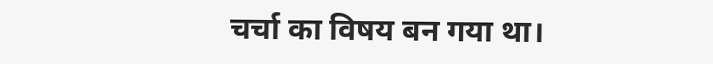चर्चा का विषय बन गया था।